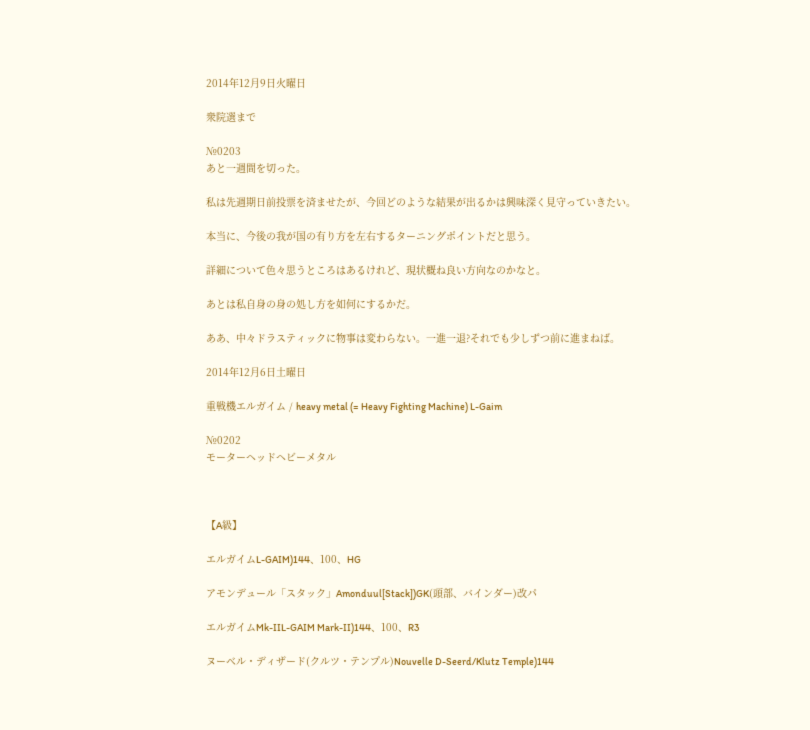2014年12月9日火曜日

衆院選まで

№0203
あと一週間を切った。

私は先週期日前投票を済ませたが、今回どのような結果が出るかは興味深く見守っていきたい。

本当に、今後の我が国の有り方を左右するターニングポイントだと思う。

詳細について色々思うところはあるけれど、現状概ね良い方向なのかなと。

あとは私自身の身の処し方を如何にするかだ。

ああ、中々ドラスティックに物事は変わらない。一進一退?それでも少しずつ前に進まねば。

2014年12月6日土曜日

重戦機エルガイム / heavy metal (= Heavy Fighting Machine) L-Gaim

№0202
モーターヘッドヘビーメタル



【A級】

エルガイムL-GAIM)144、100、HG

アモンデュール「スタック」Amonduul[Stack])GK(頭部、バインダー)改パ

エルガイムMk-IIL-GAIM Mark-II)144、100、R3

ヌーベル・ディザード(クルツ・テンプル)Nouvelle D-Seerd/Klutz Temple)144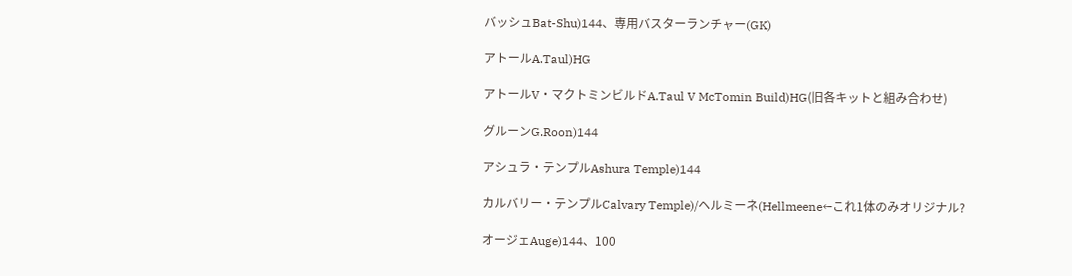バッシュBat-Shu)144、専用バスターランチャー(GK)

アトールA.Taul)HG

アトールV・マクトミンビルドA.Taul V McTomin Build)HG(旧各キットと組み合わせ)

グルーンG.Roon)144

アシュラ・テンプルAshura Temple)144

カルバリー・テンプルCalvary Temple)/ヘルミーネ(Hellmeene←これ1体のみオリジナル?

オージェAuge)144、100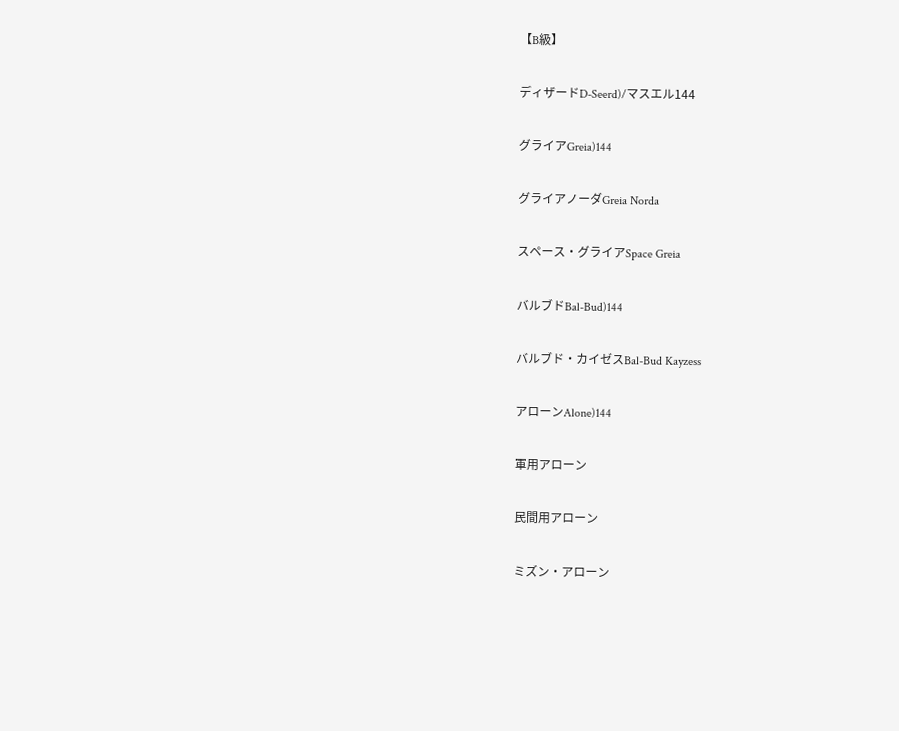【B級】

ディザードD-Seerd)/マスエル144

グライアGreia)144

グライアノーダGreia Norda

スペース・グライアSpace Greia

バルブドBal-Bud)144

バルブド・カイゼスBal-Bud Kayzess

アローンAlone)144

軍用アローン

民間用アローン

ミズン・アローン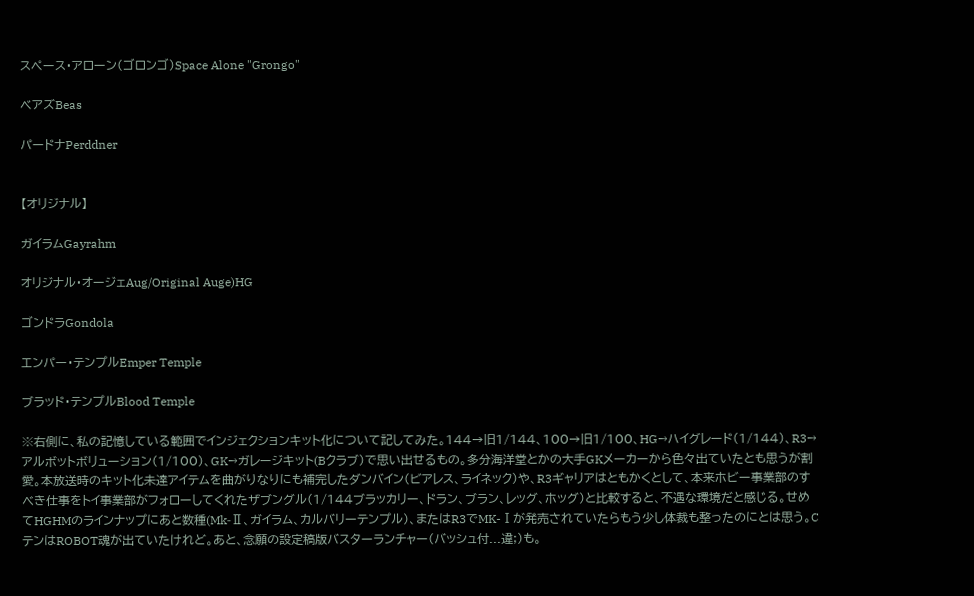スペース・アローン(ゴロンゴ)Space Alone "Grongo"

ベアズBeas

パードナPerddner


【オリジナル】

ガイラムGayrahm

オリジナル・オージェAug/Original Auge)HG

ゴンドラGondola

エンパー・テンプルEmper Temple

ブラッド・テンプルBlood Temple

※右側に、私の記憶している範囲でインジェクションキット化について記してみた。144→旧1/144、100→旧1/100、HG→ハイグレード(1/144)、R3→アルボットボリューション(1/100)、GK→ガレージキット(Bクラブ)で思い出せるもの。多分海洋堂とかの大手GKメーカーから色々出ていたとも思うが割愛。本放送時のキット化未達アイテムを曲がりなりにも補完したダンバイン(ビアレス、ライネック)や、R3ギャリアはともかくとして、本来ホビー事業部のすべき仕事をトイ事業部がフォローしてくれたザブングル(1/144ブラッカリー、ドラン、ブラン、レッグ、ホッグ)と比較すると、不遇な環境だと感じる。せめてHGHMのラインナップにあと数種(Mk‐Ⅱ、ガイラム、カルバリーテンプル)、またはR3でMK-Ⅰが発売されていたらもう少し体裁も整ったのにとは思う。CテンはROBOT魂が出ていたけれど。あと、念願の設定稿版バスターランチャー(バッシュ付...違;)も。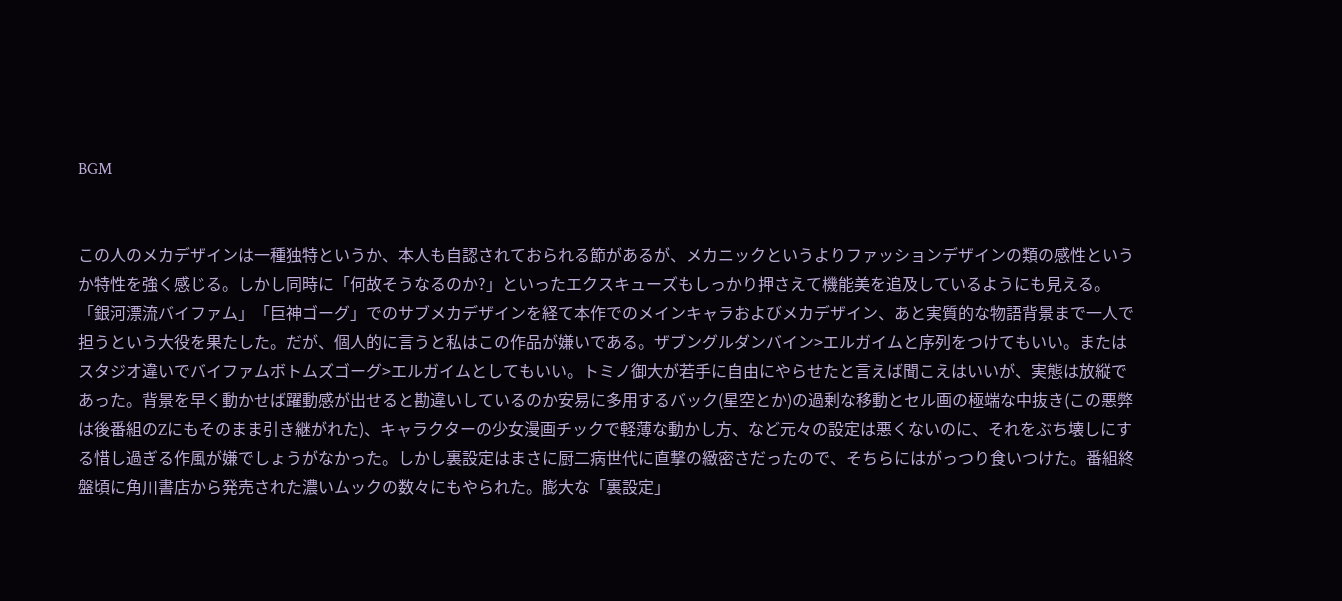BGM


この人のメカデザインは一種独特というか、本人も自認されておられる節があるが、メカニックというよりファッションデザインの類の感性というか特性を強く感じる。しかし同時に「何故そうなるのか?」といったエクスキューズもしっかり押さえて機能美を追及しているようにも見える。「銀河漂流バイファム」「巨神ゴーグ」でのサブメカデザインを経て本作でのメインキャラおよびメカデザイン、あと実質的な物語背景まで一人で担うという大役を果たした。だが、個人的に言うと私はこの作品が嫌いである。ザブングルダンバイン>エルガイムと序列をつけてもいい。またはスタジオ違いでバイファムボトムズゴーグ>エルガイムとしてもいい。トミノ御大が若手に自由にやらせたと言えば聞こえはいいが、実態は放縦であった。背景を早く動かせば躍動感が出せると勘違いしているのか安易に多用するバック(星空とか)の過剰な移動とセル画の極端な中抜き(この悪弊は後番組のZにもそのまま引き継がれた)、キャラクターの少女漫画チックで軽薄な動かし方、など元々の設定は悪くないのに、それをぶち壊しにする惜し過ぎる作風が嫌でしょうがなかった。しかし裏設定はまさに厨二病世代に直撃の緻密さだったので、そちらにはがっつり食いつけた。番組終盤頃に角川書店から発売された濃いムックの数々にもやられた。膨大な「裏設定」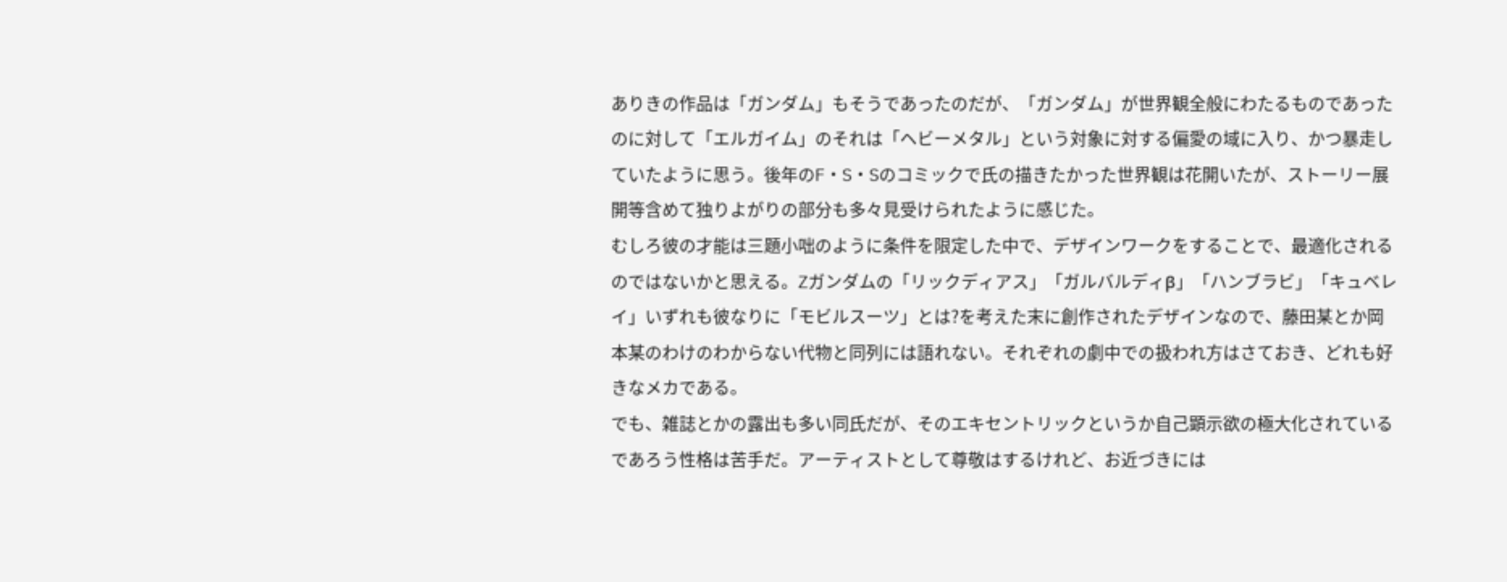ありきの作品は「ガンダム」もそうであったのだが、「ガンダム」が世界観全般にわたるものであったのに対して「エルガイム」のそれは「ヘビーメタル」という対象に対する偏愛の域に入り、かつ暴走していたように思う。後年のF・S・Sのコミックで氏の描きたかった世界観は花開いたが、ストーリー展開等含めて独りよがりの部分も多々見受けられたように感じた。
むしろ彼の才能は三題小咄のように条件を限定した中で、デザインワークをすることで、最適化されるのではないかと思える。Zガンダムの「リックディアス」「ガルバルディβ」「ハンブラビ」「キュベレイ」いずれも彼なりに「モビルスーツ」とは?を考えた末に創作されたデザインなので、藤田某とか岡本某のわけのわからない代物と同列には語れない。それぞれの劇中での扱われ方はさておき、どれも好きなメカである。
でも、雑誌とかの露出も多い同氏だが、そのエキセントリックというか自己顕示欲の極大化されているであろう性格は苦手だ。アーティストとして尊敬はするけれど、お近づきには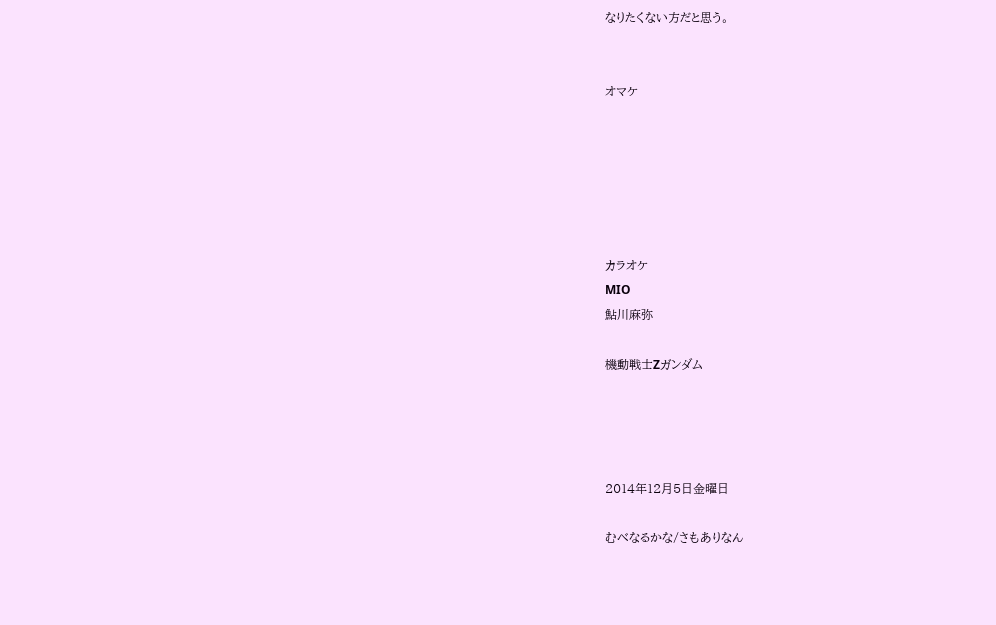なりたくない方だと思う。


オマケ






カラオケ
MIO
鮎川麻弥

機動戦士Zガンダム




2014年12月5日金曜日

むべなるかな/さもありなん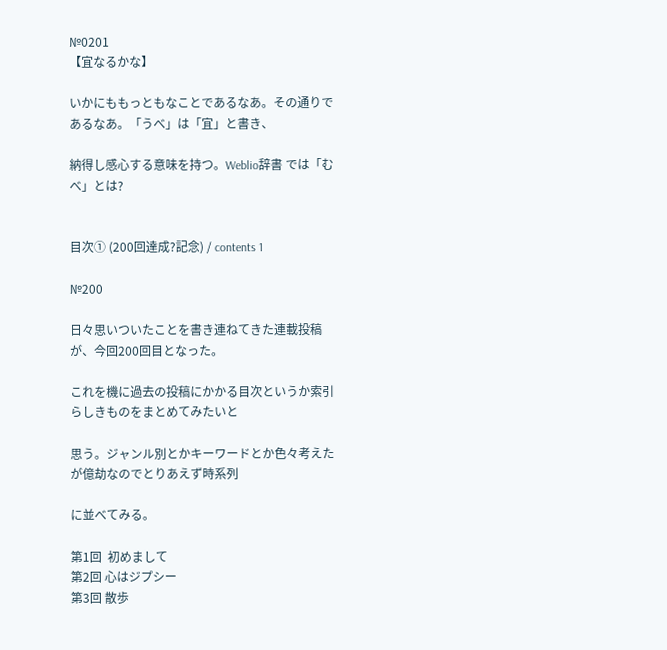№0201
【宜なるかな】

いかにももっともなことであるなあ。その通りであるなあ。「うべ」は「宜」と書き、

納得し感心する意味を持つ。Weblio辞書 では「むべ」とは?


目次① (200回達成?記念) / contents 1

№200

日々思いついたことを書き連ねてきた連載投稿が、今回200回目となった。

これを機に過去の投稿にかかる目次というか索引らしきものをまとめてみたいと

思う。ジャンル別とかキーワードとか色々考えたが億劫なのでとりあえず時系列

に並べてみる。

第1回  初めまして
第2回 心はジプシー
第3回 散歩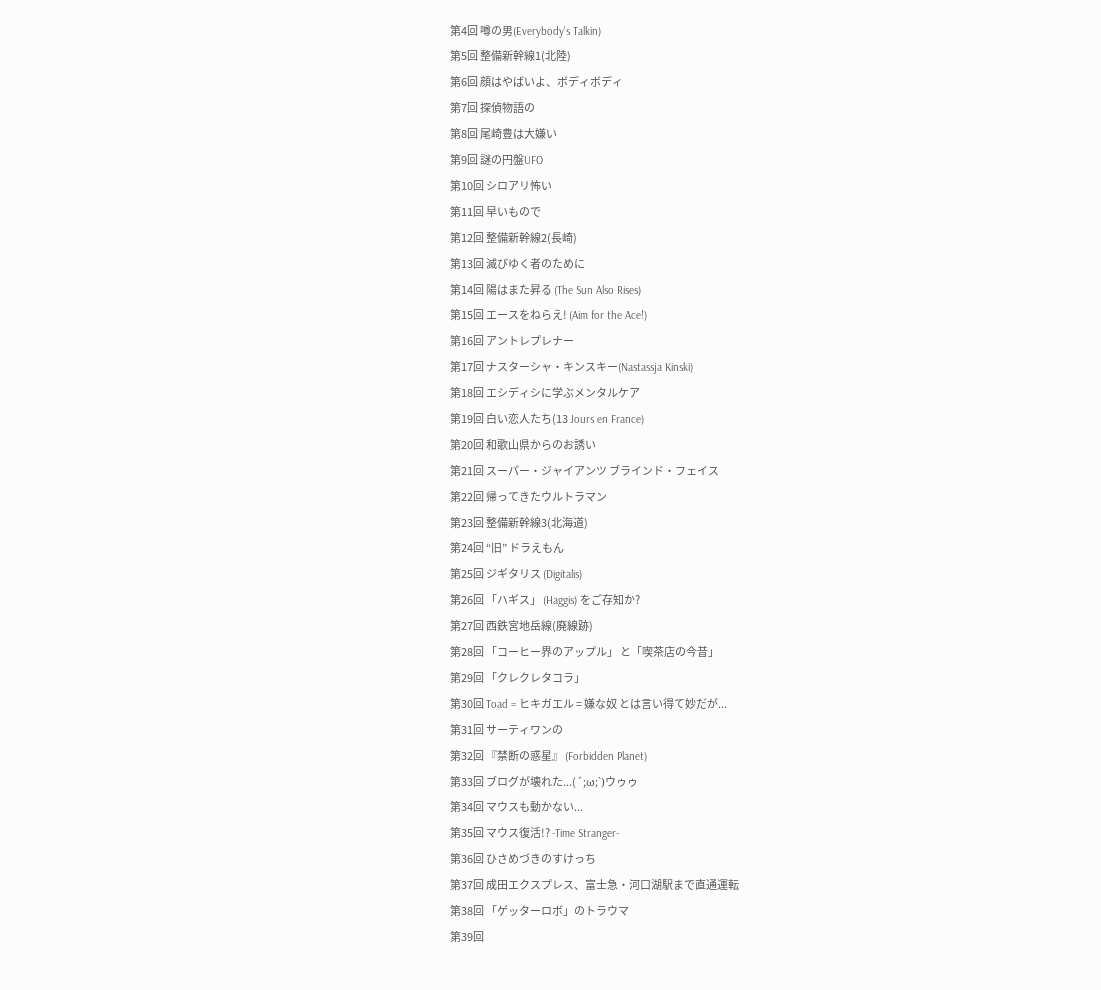第4回 噂の男(Everybody's Talkin)
第5回 整備新幹線1(北陸)
第6回 顔はやばいよ、ボディボディ
第7回 探偵物語の
第8回 尾崎豊は大嫌い
第9回 謎の円盤UFO
第10回 シロアリ怖い
第11回 早いもので
第12回 整備新幹線2(長崎)
第13回 滅びゆく者のために
第14回 陽はまた昇る (The Sun Also Rises)
第15回 エースをねらえ! (Aim for the Ace!)
第16回 アントレプレナー
第17回 ナスターシャ・キンスキー(Nastassja Kinski)
第18回 エシディシに学ぶメンタルケア
第19回 白い恋人たち(13 Jours en France)
第20回 和歌山県からのお誘い
第21回 スーパー・ジャイアンツ ブラインド・フェイス
第22回 帰ってきたウルトラマン
第23回 整備新幹線3(北海道)
第24回 “旧” ドラえもん
第25回 ジギタリス (Digitalis)
第26回 「ハギス」 (Haggis) をご存知か?
第27回 西鉄宮地岳線(廃線跡)
第28回 「コーヒー界のアップル」 と「喫茶店の今昔」
第29回 「クレクレタコラ」
第30回 Toad = ヒキガエル = 嫌な奴 とは言い得て妙だが...
第31回 サーティワンの
第32回 『禁断の惑星』 (Forbidden Planet)
第33回 ブログが壊れた...(´;ω;`)ウゥゥ
第34回 マウスも動かない...
第35回 マウス復活!? -Time Stranger-
第36回 ひさめづきのすけっち
第37回 成田エクスプレス、富士急・河口湖駅まで直通運転
第38回 「ゲッターロボ」のトラウマ
第39回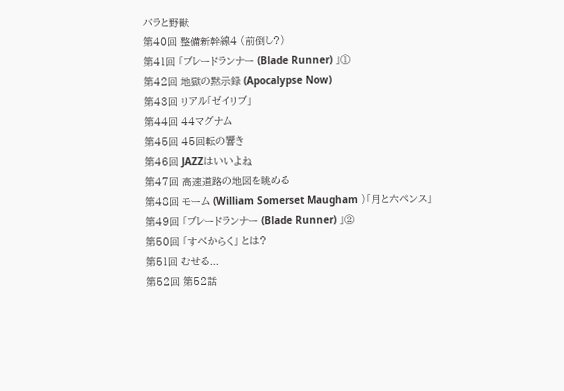バラと野獣
第40回 整備新幹線4 (前倒し?)
第41回 「ブレードランナー (Blade Runner) 」①
第42回 地獄の黙示録 (Apocalypse Now)
第43回 リアル「ゼイリブ」
第44回 44マグナム
第45回 45回転の響き
第46回 JAZZはいいよね
第47回 高速道路の地図を眺める
第48回 モーム (William Somerset Maugham )「月と六ペンス」
第49回 「ブレードランナー (Blade Runner) 」②
第50回 「すべからく」 とは?
第51回 むせる...
第52回 第52話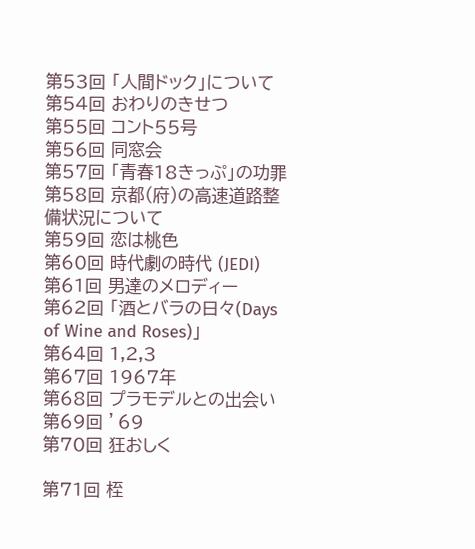第53回 「人間ドック」について
第54回 おわりのきせつ
第55回 コント55号
第56回 同窓会
第57回 「青春18きっぷ」の功罪
第58回 京都(府)の高速道路整備状況について
第59回 恋は桃色
第60回 時代劇の時代 (JEDI)
第61回 男達のメロディー
第62回 「酒とバラの日々(Days of Wine and Roses)」
第64回 1,2,3
第67回 1967年
第68回 プラモデルとの出会い
第69回 ’69
第70回 狂おしく

第71回 桎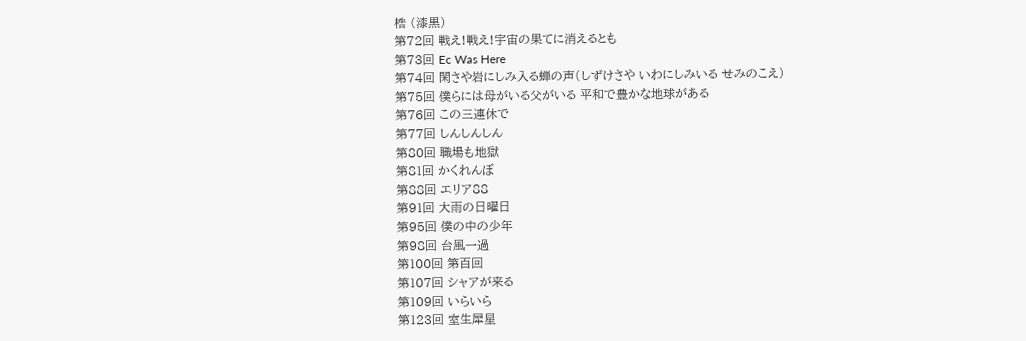梏 (漆黒)
第72回 戦え!戦え!宇宙の果てに消えるとも
第73回 Ec Was Here
第74回 閑さや岩にしみ入る蝉の声(しずけさや いわにしみいる せみのこえ)
第75回 僕らには母がいる父がいる 平和で豊かな地球がある
第76回 この三連休で
第77回 しんしんしん
第80回 職場も地獄
第81回 かくれんぼ
第88回 エリア88
第91回 大雨の日曜日
第95回 僕の中の少年
第98回 台風一過
第100回 第百回
第107回 シャアが来る
第109回 いらいら
第123回 室生犀星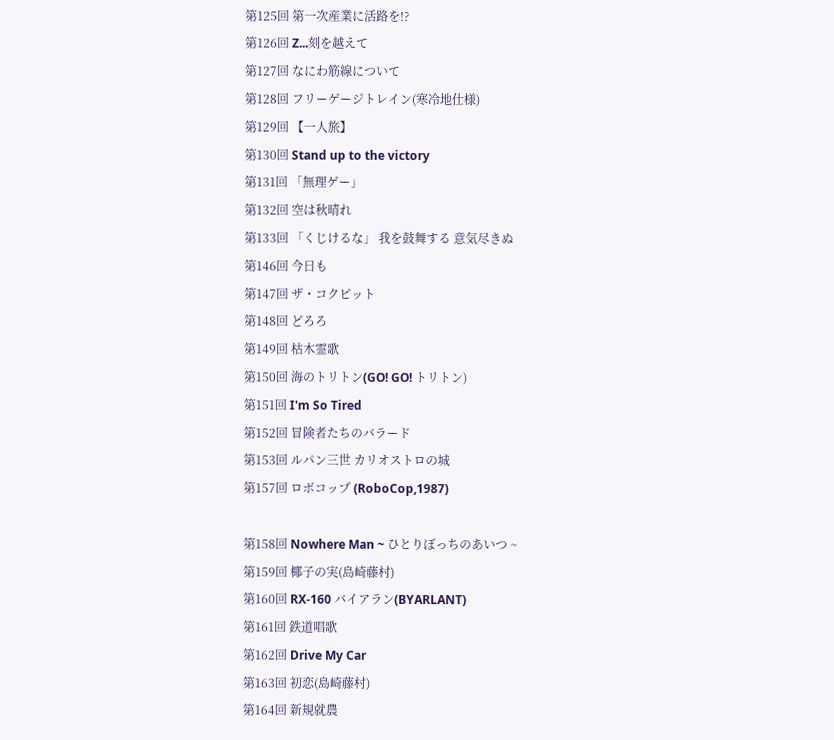第125回 第一次産業に活路を!?
第126回 Z...刻を越えて
第127回 なにわ筋線について
第128回 フリーゲージトレイン(寒冷地仕様)
第129回 【一人旅】
第130回 Stand up to the victory
第131回 「無理ゲー」
第132回 空は秋晴れ
第133回 「くじけるな」 我を鼓舞する 意気尽きぬ
第146回 今日も
第147回 ザ・コクピット
第148回 どろろ
第149回 枯木霊歌
第150回 海のトリトン(GO! GO! トリトン)
第151回 I'm So Tired
第152回 冒険者たちのバラード
第153回 ルパン三世 カリオストロの城
第157回 ロボコップ (RoboCop,1987)

第158回 Nowhere Man ~ ひとりぼっちのあいつ ~
第159回 椰子の実(島崎藤村)
第160回 RX-160 バイアラン(BYARLANT)
第161回 鉄道唱歌
第162回 Drive My Car
第163回 初恋(島崎藤村)
第164回 新規就農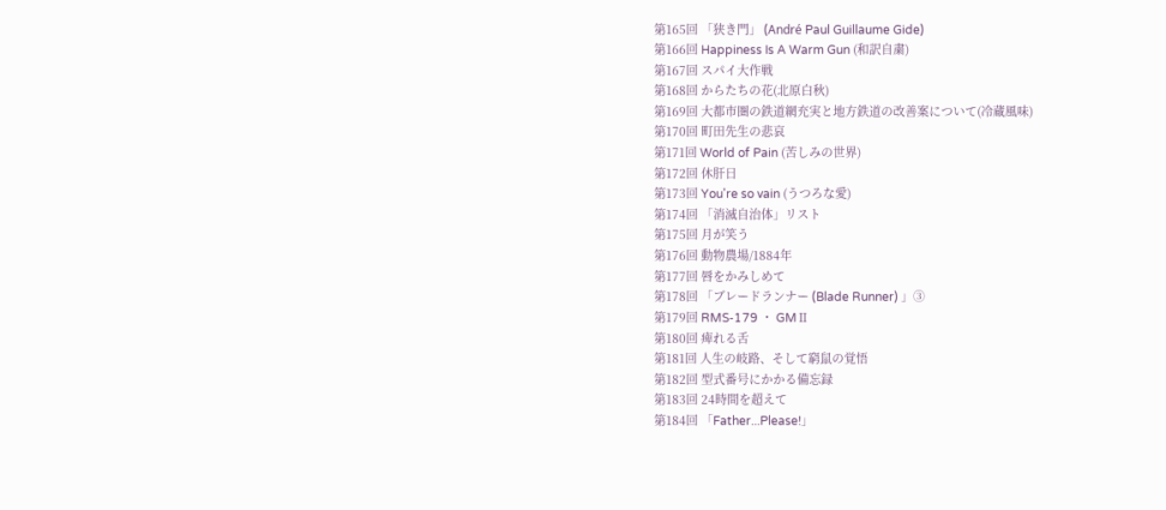第165回 「狭き門」 (André Paul Guillaume Gide)
第166回 Happiness Is A Warm Gun (和訳自粛)
第167回 スパイ大作戦
第168回 からたちの花(北原白秋)
第169回 大都市圏の鉄道網充実と地方鉄道の改善案について(冷蔵風味)
第170回 町田先生の悲哀
第171回 World of Pain (苦しみの世界)
第172回 休肝日
第173回 You're so vain (うつろな愛)
第174回 「消滅自治体」リスト
第175回 月が笑う
第176回 動物農場/1884年
第177回 唇をかみしめて
第178回 「ブレードランナー (Blade Runner) 」③
第179回 RMS-179 ・ GMⅡ
第180回 痺れる舌
第181回 人生の岐路、そして窮鼠の覚悟
第182回 型式番号にかかる備忘録
第183回 24時間を超えて
第184回 「Father...Please!」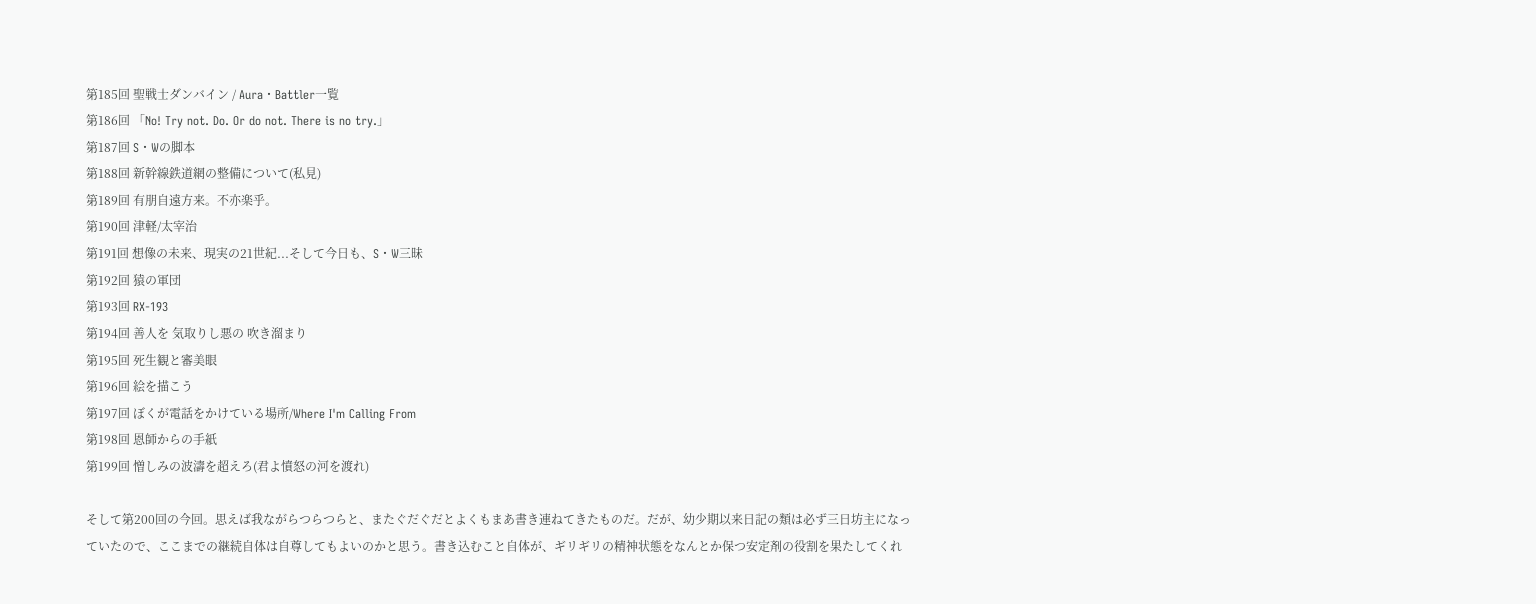第185回 聖戦士ダンバイン / Aura・Battler一覧
第186回 「No! Try not. Do. Or do not. There is no try.」
第187回 S・Wの脚本
第188回 新幹線鉄道網の整備について(私見)
第189回 有朋自遠方来。不亦楽乎。
第190回 津軽/太宰治
第191回 想像の未来、現実の21世紀...そして今日も、S・W三昧
第192回 猿の軍団
第193回 RX-193
第194回 善人を 気取りし悪の 吹き溜まり
第195回 死生観と審美眼
第196回 絵を描こう
第197回 ぼくが電話をかけている場所/Where I'm Calling From
第198回 恩師からの手紙
第199回 憎しみの波濤を超えろ(君よ憤怒の河を渡れ)

そして第200回の今回。思えば我ながらつらつらと、またぐだぐだとよくもまあ書き連ねてきたものだ。だが、幼少期以来日記の類は必ず三日坊主になっていたので、ここまでの継続自体は自尊してもよいのかと思う。書き込むこと自体が、ギリギリの精神状態をなんとか保つ安定剤の役割を果たしてくれ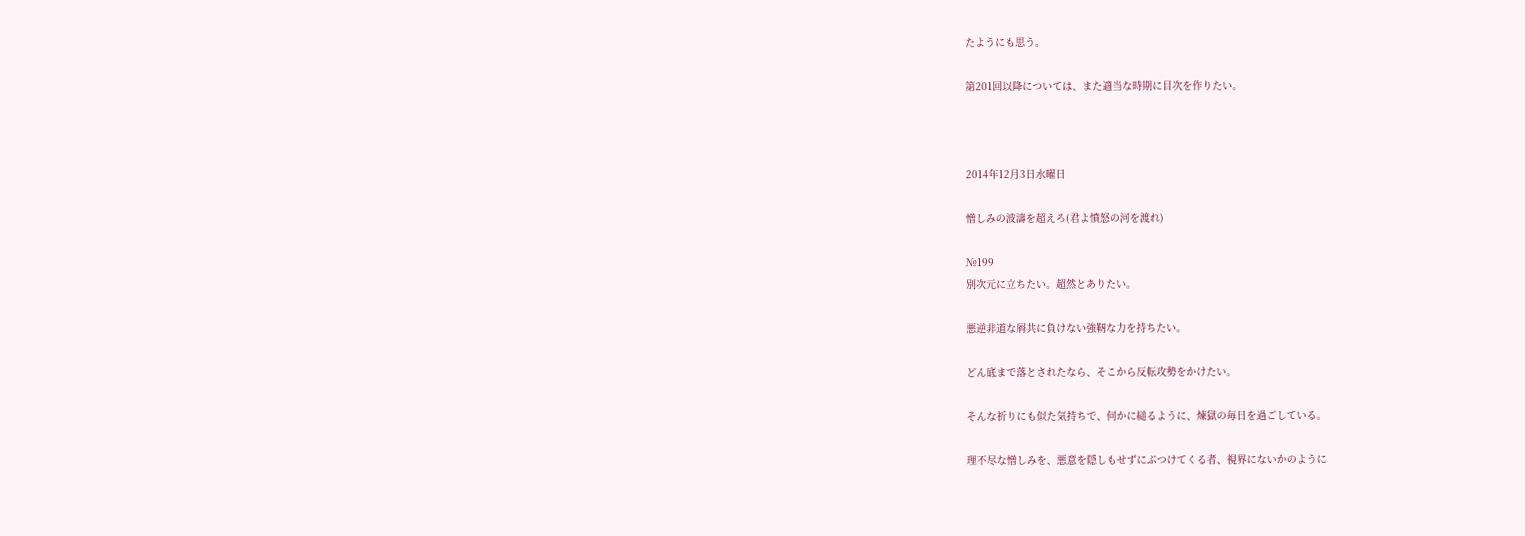たようにも思う。

第201回以降については、また適当な時期に目次を作りたい。



2014年12月3日水曜日

憎しみの波濤を超えろ(君よ憤怒の河を渡れ)

№199
別次元に立ちたい。超然とありたい。

悪逆非道な屑共に負けない強靭な力を持ちたい。

どん底まで落とされたなら、そこから反転攻勢をかけたい。

そんな祈りにも似た気持ちで、何かに縋るように、煉獄の毎日を過ごしている。

理不尽な憎しみを、悪意を隠しもせずにぶつけてくる者、視界にないかのように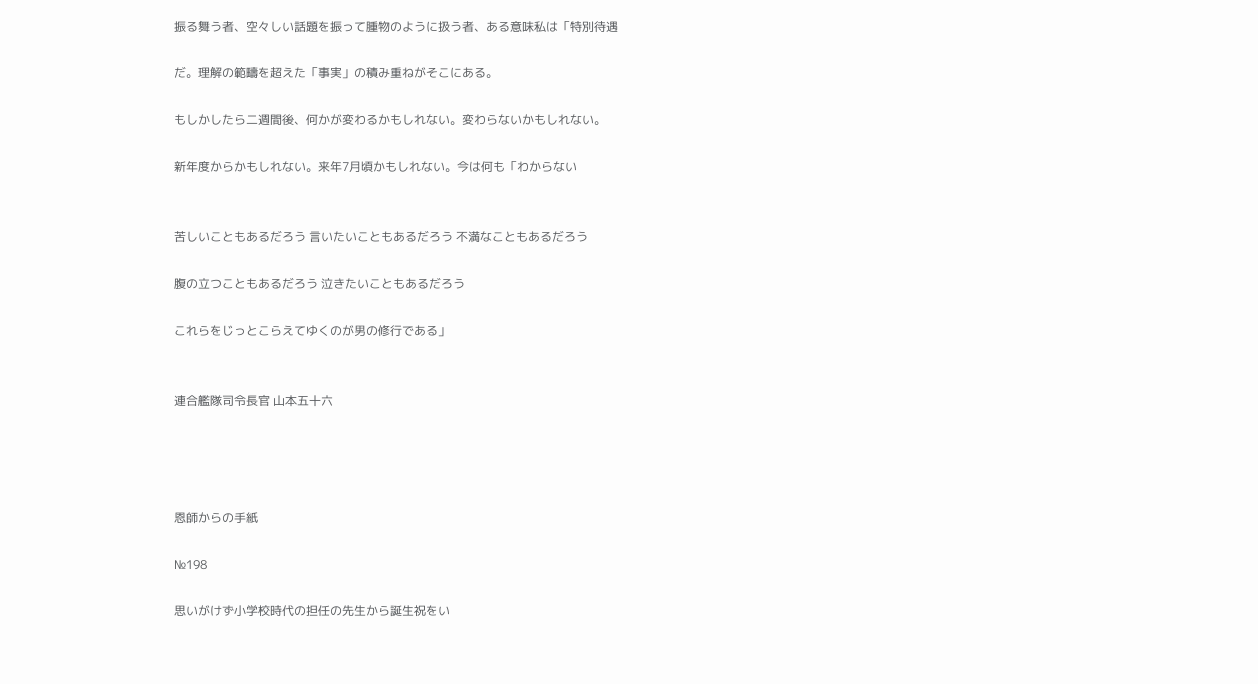振る舞う者、空々しい話題を振って腫物のように扱う者、ある意味私は「特別待遇

だ。理解の範疇を超えた「事実」の積み重ねがそこにある。

もしかしたら二週間後、何かが変わるかもしれない。変わらないかもしれない。

新年度からかもしれない。来年7月頃かもしれない。今は何も「わからない


苦しいこともあるだろう 言いたいこともあるだろう 不満なこともあるだろう

腹の立つこともあるだろう 泣きたいこともあるだろう

これらをじっとこらえてゆくのが男の修行である」


連合艦隊司令長官 山本五十六




恩師からの手紙

№198

思いがけず小学校時代の担任の先生から誕生祝をい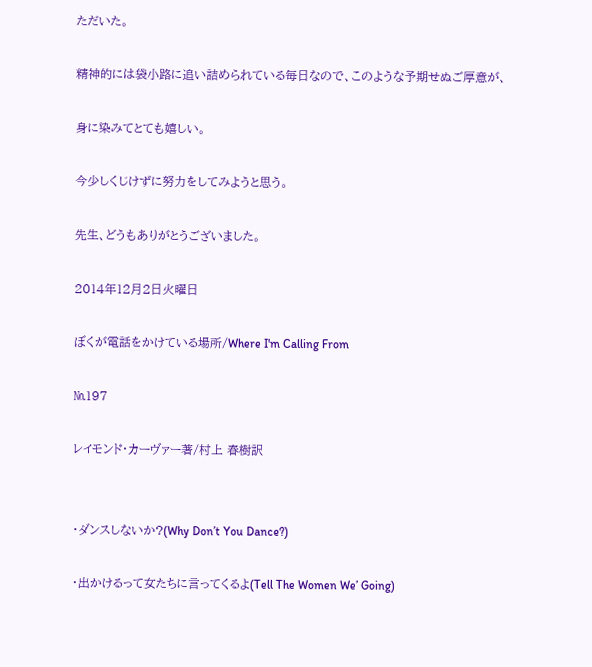ただいた。

精神的には袋小路に追い詰められている毎日なので、このような予期せぬご厚意が、

身に染みてとても嬉しい。

今少しくじけずに努力をしてみようと思う。

先生、どうもありがとうございました。

2014年12月2日火曜日

ぼくが電話をかけている場所/Where I'm Calling From

№197

レイモンド・カーヴァー著/村上 春樹訳


・ダンスしないか?(Why Don’t You Dance?)

・出かけるって女たちに言ってくるよ(Tell The Women We’ Going)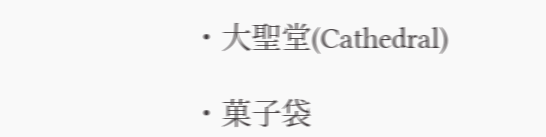・大聖堂(Cathedral)

・菓子袋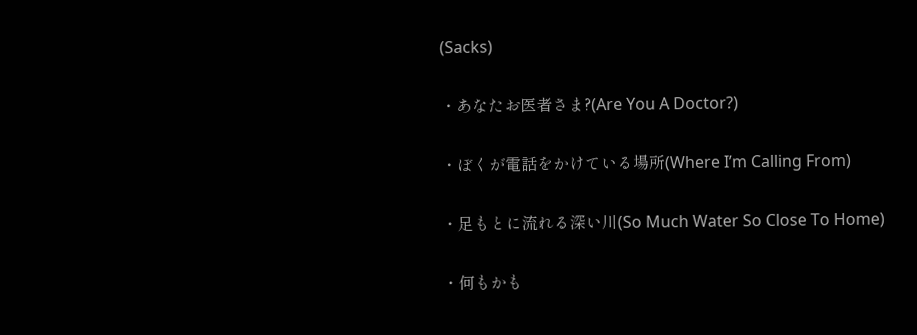(Sacks)

・あなたお医者さま?(Are You A Doctor?)

・ぼくが電話をかけている場所(Where I’m Calling From)

・足もとに流れる深い川(So Much Water So Close To Home)

・何もかも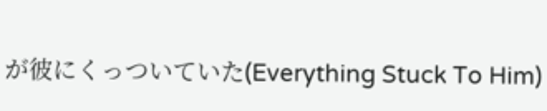が彼にくっついていた(Everything Stuck To Him)